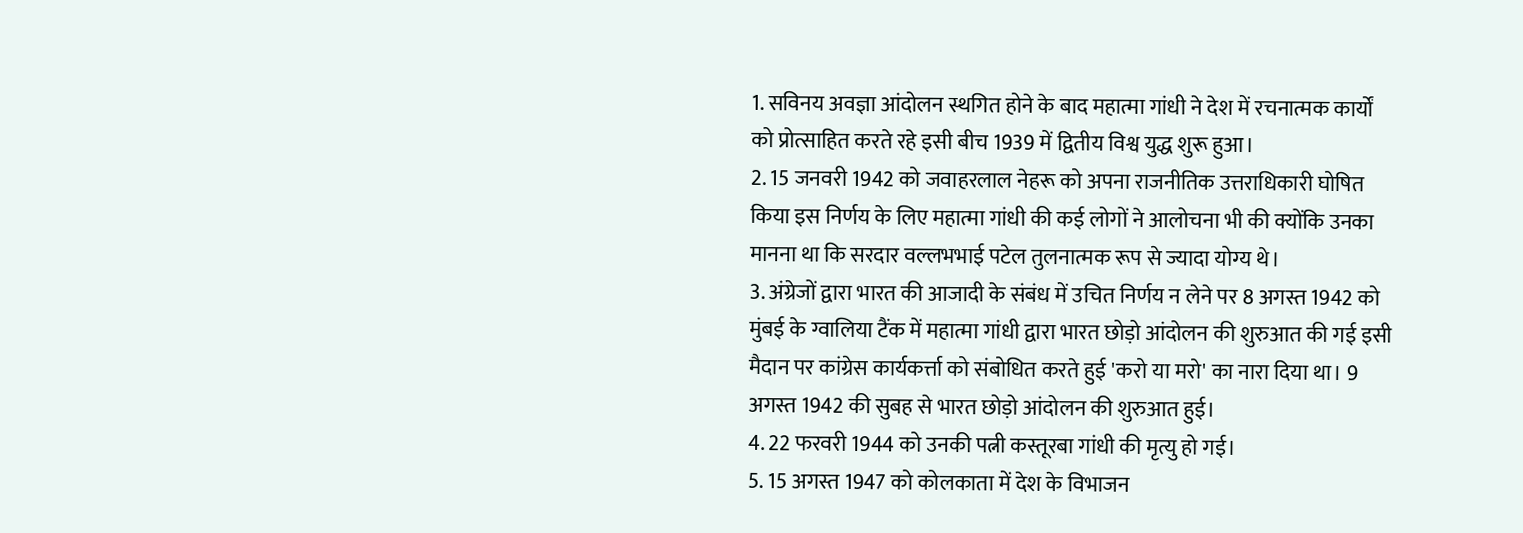1. सविनय अवज्ञा आंदोलन स्थगित होने के बाद महात्मा गांधी ने देश में रचनात्मक कार्यों को प्रोत्साहित करते रहे इसी बीच 1939 में द्वितीय विश्व युद्ध शुरू हुआ।
2. 15 जनवरी 1942 को जवाहरलाल नेहरू को अपना राजनीतिक उत्तराधिकारी घोषित किया इस निर्णय के लिए महात्मा गांधी की कई लोगों ने आलोचना भी की क्योंकि उनका मानना था कि सरदार वल्लभभाई पटेल तुलनात्मक रूप से ज्यादा योग्य थे।
3. अंग्रेजों द्वारा भारत की आजादी के संबंध में उचित निर्णय न लेने पर 8 अगस्त 1942 को मुंबई के ग्वालिया टैंक में महात्मा गांधी द्वारा भारत छोड़ो आंदोलन की शुरुआत की गई इसी मैदान पर कांग्रेस कार्यकर्त्ता को संबोधित करते हुई 'करो या मरो' का नारा दिया था। 9 अगस्त 1942 की सुबह से भारत छोड़ो आंदोलन की शुरुआत हुई।
4. 22 फरवरी 1944 को उनकी पत्नी कस्तूरबा गांधी की मृत्यु हो गई।
5. 15 अगस्त 1947 को कोलकाता में देश के विभाजन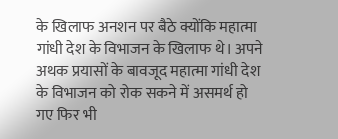के खिलाफ अनशन पर बैठे क्योंकि महात्मा गांधी देश के विभाजन के खिलाफ थे। अपने अथक प्रयासों के बावजूद महात्मा गांधी देश के विभाजन को रोक सकने में असमर्थ हो गए फिर भी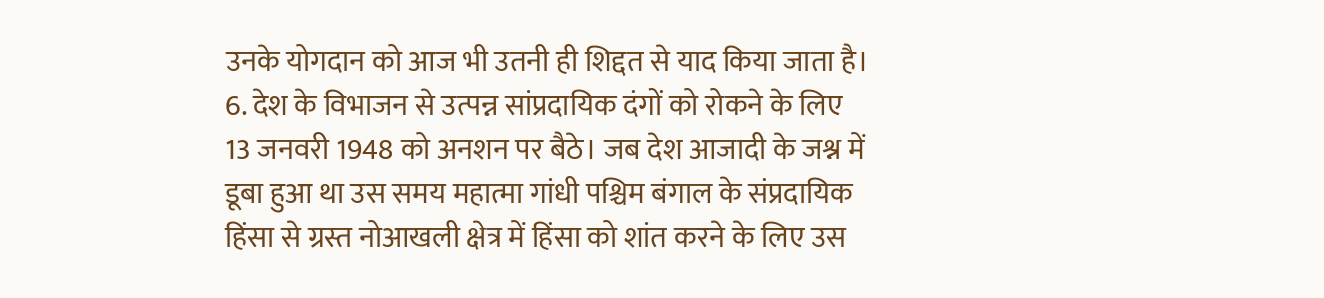उनके योगदान को आज भी उतनी ही शिद्दत से याद किया जाता है।
6. देश के विभाजन से उत्पन्न सांप्रदायिक दंगों को रोकने के लिए 13 जनवरी 1948 को अनशन पर बैठे। जब देश आजादी के जश्न में डूबा हुआ था उस समय महात्मा गांधी पश्चिम बंगाल के संप्रदायिक हिंसा से ग्रस्त नोआखली क्षेत्र में हिंसा को शांत करने के लिए उस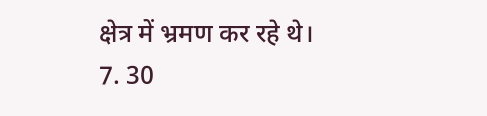क्षेत्र में भ्रमण कर रहे थे।
7. 30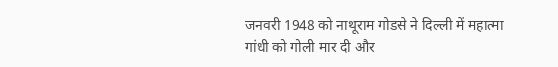जनवरी 1948 को नाथूराम गोडसे ने दिल्ली में महात्मा गांधी को गोली मार दी और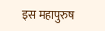इस महापुरुष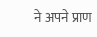ने अपने प्राण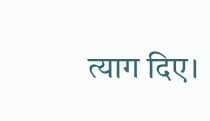त्याग दिए।